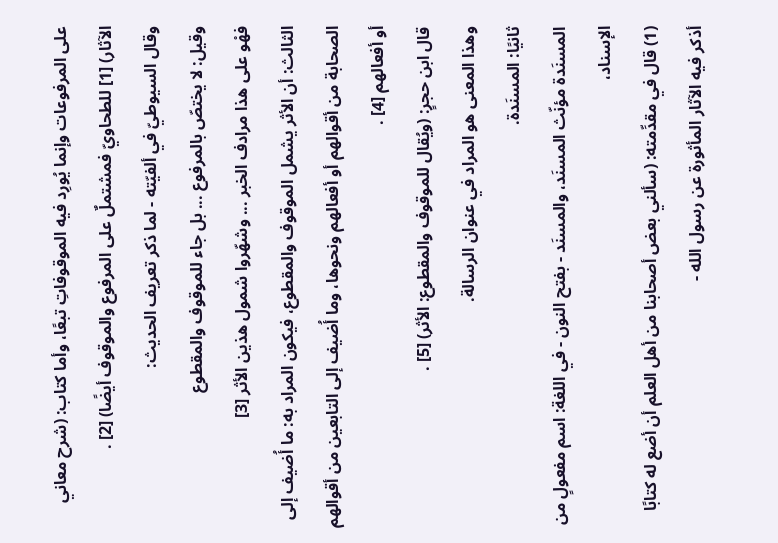على المرفوعات وإنما يُورِد فيه الموقوفاتِ تبعًا، وأما كتاب: (شرح معاني الآثار) [1] للطحاويّ فمشتملٌ على المرفوع والموقوف أيضًا) [2] .
وقال السيوطيّ في ألفيّته - لما ذكر تعريف الحديث:
وقيل: لا يختصّ بالمرفوع ... بل جاء للموقوف والمقطوع
فهْو على هذا مرادف الخبر ... وشهّروا شمول هذين الأثر [3]
الثالث: أن الأثر يشمل الموقوف والمقطوع، فيكون المراد به: ما أُضيف إلى الصحابة من أقوالهم أو أفعالهم ونحوها، وما أُضيف إلى التابعين من أقوالهم أو أفعالهم [4] .
قال ابن حجرٍ: (ويُقال للموقوف والمقطوع: الأثر) [5] .
وهذا المعنى هو المراد في عنوان الرسالة.
ثانيًا: المسنَدة.
المسنَدة مؤنّث المسنَد، والمسنَد - بفتح النون - في اللغة: اسم مفعولٍ من الإسناد،
(1) قال في مقدِّمته: (سألني بعض أصحابنا من أهل العلم أن أضع له كتابًا أذكر فيه الآثار المأثورة عن رسول الله -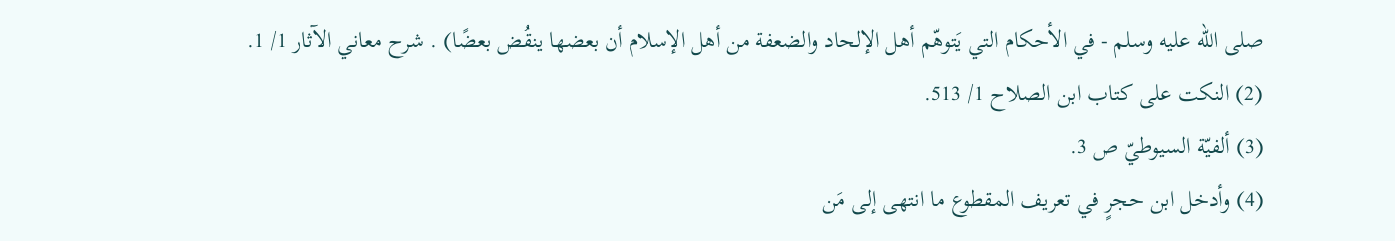صلى الله عليه وسلم - في الأحكام التي يَتوهّم أهل الإلحاد والضعفة من أهل الإسلام أن بعضها ينقُض بعضًا) . شرح معاني الآثار 1/ 1.
(2) النكت على كتاب ابن الصلاح 1/ 513.
(3) ألفيّة السيوطيّ ص 3.
(4) وأدخل ابن حجرٍ في تعريف المقطوع ما انتهى إلى مَن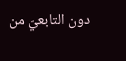دون التابعيّ من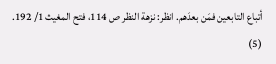أتباع التابعين فمَن بعدَهم. انظر: نزهة النظر ص 114، فتح المغيث 1/ 192.
(5)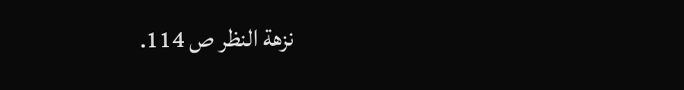نزهة النظر ص 114.